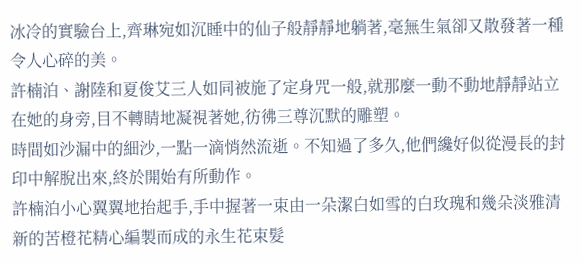冰冷的實驗台上,齊琳宛如沉睡中的仙子般靜靜地躺著,毫無生氣卻又散發著一種令人心碎的美。
許楠泊、謝陸和夏俊艾三人如同被施了定身咒一般,就那麼一動不動地靜靜站立在她的身旁,目不轉睛地凝視著她,彷彿三尊沉默的雕塑。
時間如沙漏中的細沙,一點一滴悄然流逝。不知過了多久,他們纔好似從漫長的封印中解脫出來,終於開始有所動作。
許楠泊小心翼翼地抬起手,手中握著一束由一朵潔白如雪的白玫瑰和幾朵淡雅清新的苦橙花精心編製而成的永生花束髮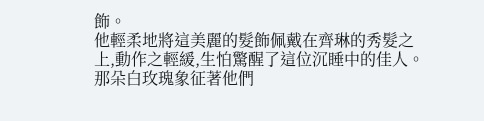飾。
他輕柔地將這美麗的髮飾佩戴在齊琳的秀髮之上,動作之輕緩,生怕驚醒了這位沉睡中的佳人。
那朵白玫瑰象征著他們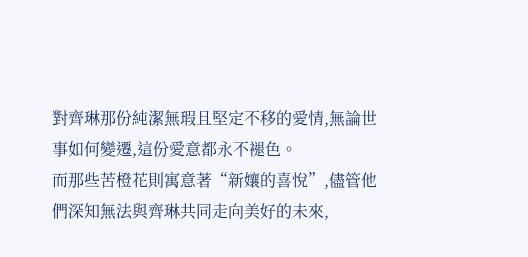對齊琳那份純潔無瑕且堅定不移的愛情,無論世事如何變遷,這份愛意都永不褪色。
而那些苦橙花則寓意著“新孃的喜悅”,儘管他們深知無法與齊琳共同走向美好的未來,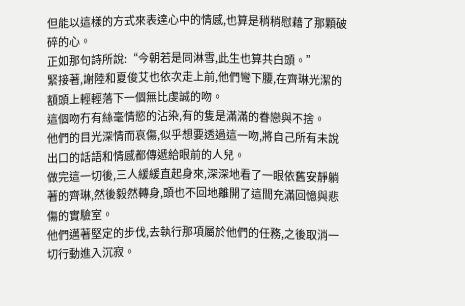但能以這樣的方式來表達心中的情感,也算是稍稍慰藉了那顆破碎的心。
正如那句詩所說:“今朝若是同淋雪,此生也算共白頭。”
緊接著,謝陸和夏俊艾也依次走上前,他們彎下腰,在齊琳光潔的額頭上輕輕落下一個無比虔誠的吻。
這個吻冇有絲毫情慾的沾染,有的隻是滿滿的眷戀與不捨。
他們的目光深情而哀傷,似乎想要透過這一吻,將自己所有未說出口的話語和情感都傳遞給眼前的人兒。
做完這一切後,三人緩緩直起身來,深深地看了一眼依舊安靜躺著的齊琳,然後毅然轉身,頭也不回地離開了這間充滿回憶與悲傷的實驗室。
他們邁著堅定的步伐,去執行那項屬於他們的任務,之後取消一切行動進入沉寂。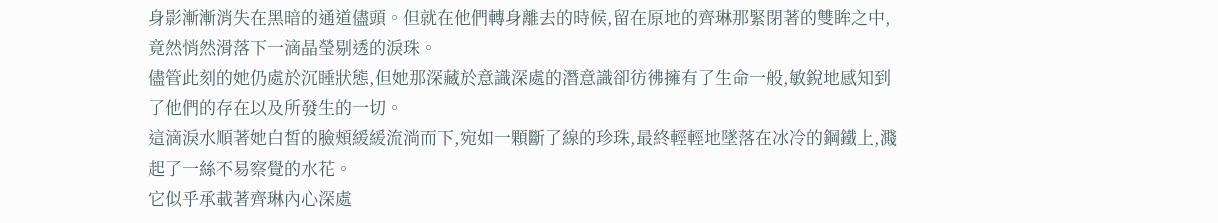身影漸漸消失在黑暗的通道儘頭。但就在他們轉身離去的時候,留在原地的齊琳那緊閉著的雙眸之中,竟然悄然滑落下一滴晶瑩剔透的淚珠。
儘管此刻的她仍處於沉睡狀態,但她那深藏於意識深處的潛意識卻彷彿擁有了生命一般,敏銳地感知到了他們的存在以及所發生的一切。
這滴淚水順著她白皙的臉頰緩緩流淌而下,宛如一顆斷了線的珍珠,最終輕輕地墜落在冰冷的鋼鐵上,濺起了一絲不易察覺的水花。
它似乎承載著齊琳內心深處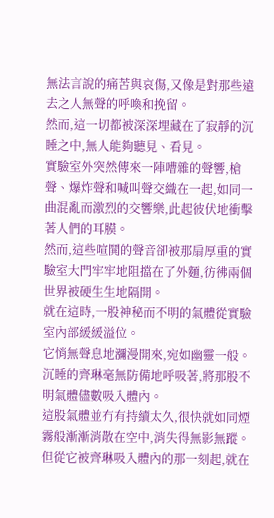無法言說的痛苦與哀傷,又像是對那些遠去之人無聲的呼喚和挽留。
然而,這一切都被深深埋藏在了寂靜的沉睡之中,無人能夠聽見、看見。
實驗室外突然傳來一陣嘈雜的聲響,槍聲、爆炸聲和喊叫聲交織在一起,如同一曲混亂而激烈的交響樂,此起彼伏地衝擊著人們的耳膜。
然而,這些喧鬨的聲音卻被那扇厚重的實驗室大門牢牢地阻擋在了外麵,彷彿兩個世界被硬生生地隔開。
就在這時,一股神秘而不明的氣體從實驗室內部緩緩溢位。
它悄無聲息地瀰漫開來,宛如幽靈一般。沉睡的齊琳毫無防備地呼吸著,將那股不明氣體儘數吸入體內。
這股氣體並冇有持續太久,很快就如同煙霧般漸漸消散在空中,消失得無影無蹤。
但從它被齊琳吸入體內的那一刻起,就在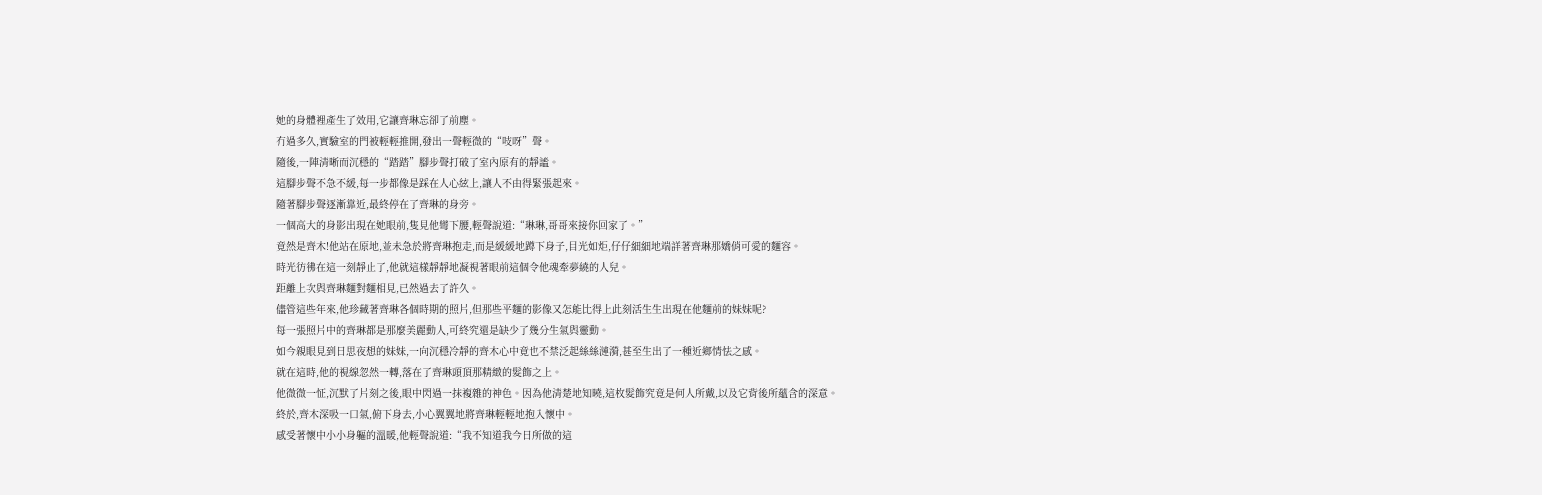她的身體裡產生了效用,它讓齊琳忘卻了前塵。
冇過多久,實驗室的門被輕輕推開,發出一聲輕微的“吱呀”聲。
隨後,一陣清晰而沉穩的“踏踏”腳步聲打破了室內原有的靜謐。
這腳步聲不急不緩,每一步都像是踩在人心絃上,讓人不由得緊張起來。
隨著腳步聲逐漸靠近,最終停在了齊琳的身旁。
一個高大的身影出現在她眼前,隻見他彎下腰,輕聲說道:“琳琳,哥哥來接你回家了。”
竟然是齊木!他站在原地,並未急於將齊琳抱走,而是緩緩地蹲下身子,目光如炬,仔仔細細地端詳著齊琳那嬌俏可愛的麵容。
時光彷彿在這一刻靜止了,他就這樣靜靜地凝視著眼前這個令他魂牽夢繞的人兒。
距離上次與齊琳麵對麵相見,已然過去了許久。
儘管這些年來,他珍藏著齊琳各個時期的照片,但那些平麵的影像又怎能比得上此刻活生生出現在他麵前的妹妹呢?
每一張照片中的齊琳都是那麼美麗動人,可終究還是缺少了幾分生氣與靈動。
如今親眼見到日思夜想的妹妹,一向沉穩冷靜的齊木心中竟也不禁泛起絲絲漣漪,甚至生出了一種近鄉情怯之感。
就在這時,他的視線忽然一轉,落在了齊琳頭頂那精緻的髮飾之上。
他微微一怔,沉默了片刻之後,眼中閃過一抹複雜的神色。因為他清楚地知曉,這枚髮飾究竟是何人所戴,以及它背後所蘊含的深意。
終於,齊木深吸一口氣,俯下身去,小心翼翼地將齊琳輕輕地抱入懷中。
感受著懷中小小身軀的溫暖,他輕聲說道:“我不知道我今日所做的這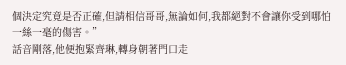個決定究竟是否正確,但請相信哥哥,無論如何,我都絕對不會讓你受到哪怕一絲一毫的傷害。”
話音剛落,他便抱緊齊琳,轉身朝著門口走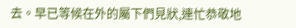去。早已等候在外的屬下們見狀,連忙恭敬地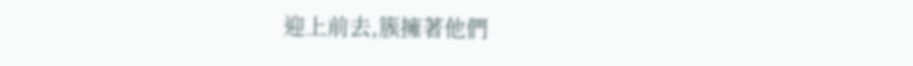迎上前去,簇擁著他們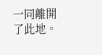一同離開了此地。